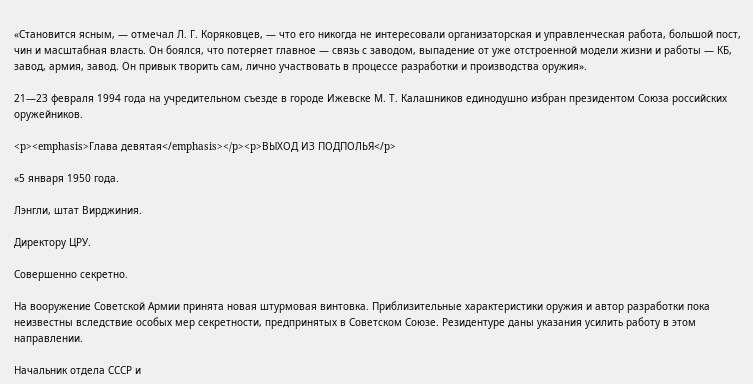«Становится ясным, — отмечал Л. Г. Коряковцев, — что его никогда не интересовали организаторская и управленческая работа, большой пост, чин и масштабная власть. Он боялся, что потеряет главное — связь с заводом, выпадение от уже отстроенной модели жизни и работы — КБ, завод, армия, завод. Он привык творить сам, лично участвовать в процессе разработки и производства оружия».

21—23 февраля 1994 года на учредительном съезде в городе Ижевске М. Т. Калашников единодушно избран президентом Союза российских оружейников.

<p><emphasis>Глава девятая</emphasis></p><p>ВЫХОД ИЗ ПОДПОЛЬЯ</p>

«5 января 1950 года.

Лэнгли, штат Вирджиния.

Директору ЦРУ.

Совершенно секретно.

На вооружение Советской Армии принята новая штурмовая винтовка. Приблизительные характеристики оружия и автор разработки пока неизвестны вследствие особых мер секретности, предпринятых в Советском Союзе. Резидентуре даны указания усилить работу в этом направлении.

Начальник отдела СССР и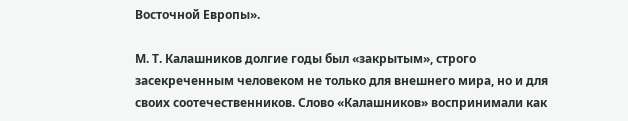Восточной Европы».

М. Т. Калашников долгие годы был «закрытым», строго засекреченным человеком не только для внешнего мира, но и для своих соотечественников. Слово «Калашников» воспринимали как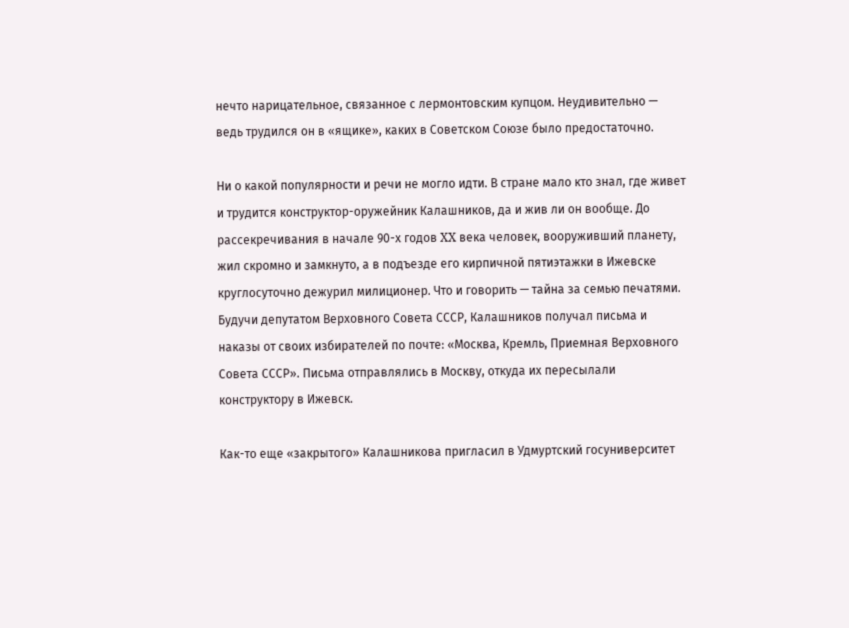нечто нарицательное, связанное с лермонтовским купцом. Неудивительно — ведь трудился он в «ящике», каких в Советском Союзе было предостаточно.

Ни о какой популярности и речи не могло идти. В стране мало кто знал, где живет и трудится конструктор-оружейник Калашников, да и жив ли он вообще. До рассекречивания в начале 90-х годов XX века человек, вооруживший планету, жил скромно и замкнуто, а в подъезде его кирпичной пятиэтажки в Ижевске круглосуточно дежурил милиционер. Что и говорить — тайна за семью печатями. Будучи депутатом Верховного Совета СССР, Калашников получал письма и наказы от своих избирателей по почте: «Москва, Кремль, Приемная Верховного Совета СССР». Письма отправлялись в Москву, откуда их пересылали конструктору в Ижевск.

Как-то еще «закрытого» Калашникова пригласил в Удмуртский госуниверситет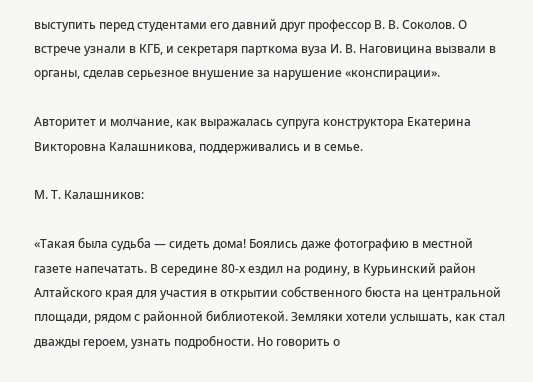выступить перед студентами его давний друг профессор В. В. Соколов. О встрече узнали в КГБ, и секретаря парткома вуза И. В. Наговицина вызвали в органы, сделав серьезное внушение за нарушение «конспирации».

Авторитет и молчание, как выражалась супруга конструктора Екатерина Викторовна Калашникова, поддерживались и в семье.

М. Т. Калашников:

«Такая была судьба — сидеть дома! Боялись даже фотографию в местной газете напечатать. В середине 80-х ездил на родину, в Курьинский район Алтайского края для участия в открытии собственного бюста на центральной площади, рядом с районной библиотекой. Земляки хотели услышать, как стал дважды героем, узнать подробности. Но говорить о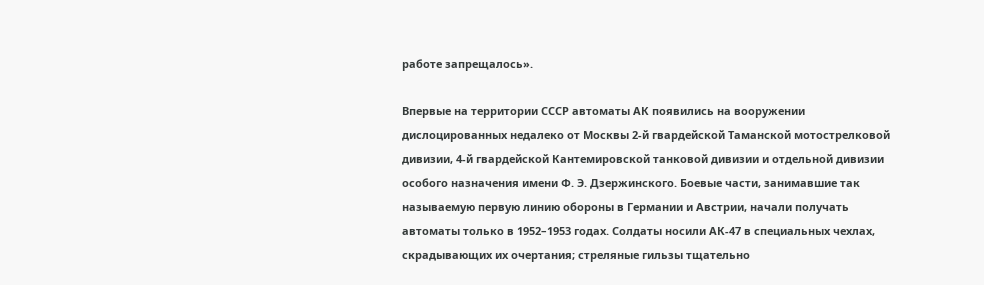работе запрещалось».

Впервые на территории СССР автоматы АК появились на вооружении дислоцированных недалеко от Москвы 2-й гвардейской Таманской мотострелковой дивизии, 4-й гвардейской Кантемировской танковой дивизии и отдельной дивизии особого назначения имени Ф. Э. Дзержинского. Боевые части, занимавшие так называемую первую линию обороны в Германии и Австрии, начали получать автоматы только в 1952–1953 годах. Солдаты носили АК-47 в специальных чехлах, скрадывающих их очертания; стреляные гильзы тщательно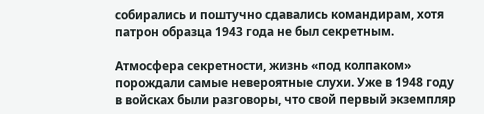собирались и поштучно сдавались командирам, хотя патрон образца 1943 года не был секретным.

Атмосфера секретности, жизнь «под колпаком» порождали самые невероятные слухи. Уже в 1948 году в войсках были разговоры, что свой первый экземпляр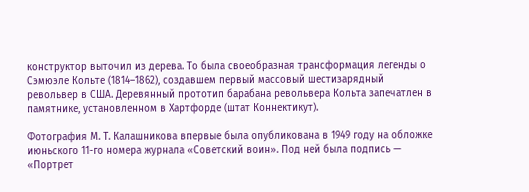конструктор выточил из дерева. То была своеобразная трансформация легенды о Сэмюэле Кольте (1814–1862), создавшем первый массовый шестизарядный револьвер в США. Деревянный прототип барабана револьвера Кольта запечатлен в памятнике, установленном в Хартфорде (штат Коннектикут).

Фотография М. Т. Калашникова впервые была опубликована в 1949 году на обложке июньского 11-го номера журнала «Советский воин». Под ней была подпись — «Портрет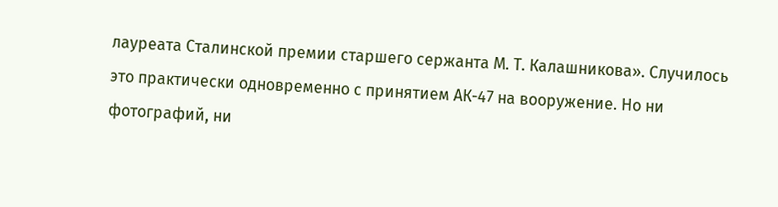лауреата Сталинской премии старшего сержанта М. Т. Калашникова». Случилось это практически одновременно с принятием АК-47 на вооружение. Но ни фотографий, ни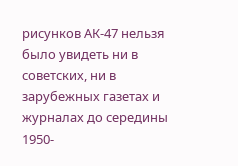рисунков АК-47 нельзя было увидеть ни в советских, ни в зарубежных газетах и журналах до середины 1950-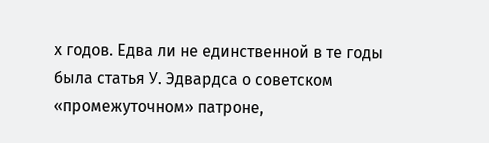х годов. Едва ли не единственной в те годы была статья У. Эдвардса о советском «промежуточном» патроне,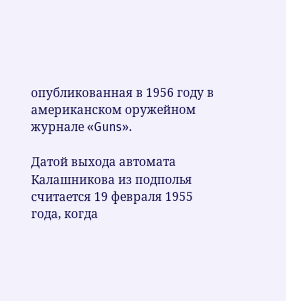опубликованная в 1956 году в американском оружейном журнале «Guns».

Датой выхода автомата Калашникова из подполья считается 19 февраля 1955 года, когда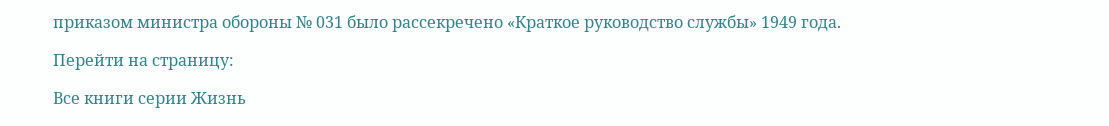приказом министра обороны № 031 было рассекречено «Краткое руководство службы» 1949 года.

Перейти на страницу:

Все книги серии Жизнь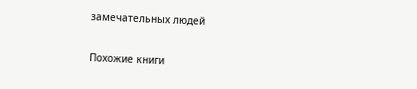замечательных людей

Похожие книги